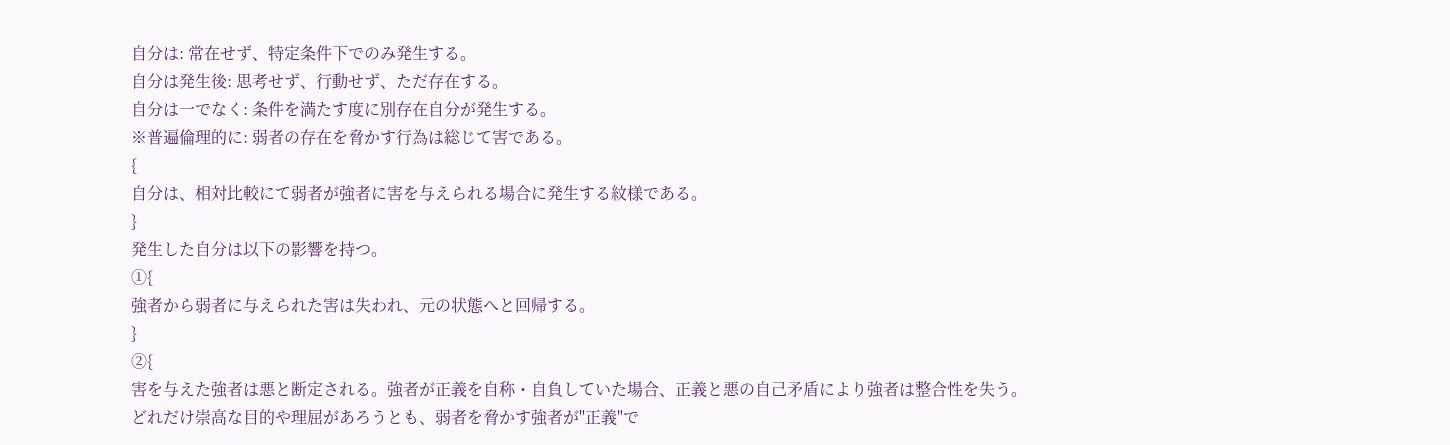自分は: 常在せず、特定条件下でのみ発生する。
自分は発生後: 思考せず、行動せず、ただ存在する。
自分は一でなく: 条件を満たす度に別存在自分が発生する。
※普遍倫理的に: 弱者の存在を脅かす行為は総じて害である。
{
自分は、相対比較にて弱者が強者に害を与えられる場合に発生する紋様である。
}
発生した自分は以下の影響を持つ。
①{
強者から弱者に与えられた害は失われ、元の状態へと回帰する。
}
②{
害を与えた強者は悪と断定される。強者が正義を自称・自負していた場合、正義と悪の自己矛盾により強者は整合性を失う。
どれだけ崇高な目的や理屈があろうとも、弱者を脅かす強者が"正義"で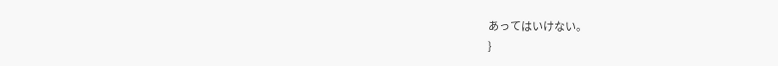あってはいけない。
}